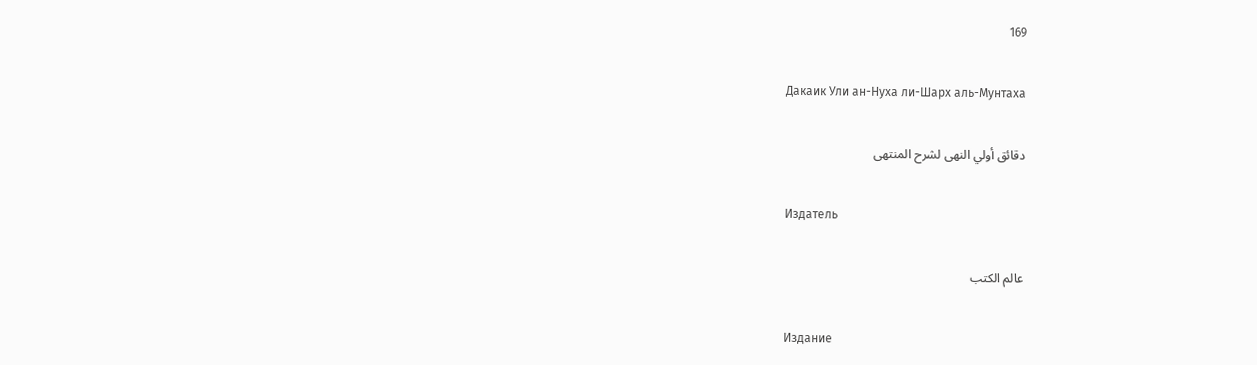169

Дакаик Ули ан-Нуха ли-Шарх аль-Мунтаха

دقائق أولي النهى لشرح المنتهى

Издатель

عالم الكتب

Издание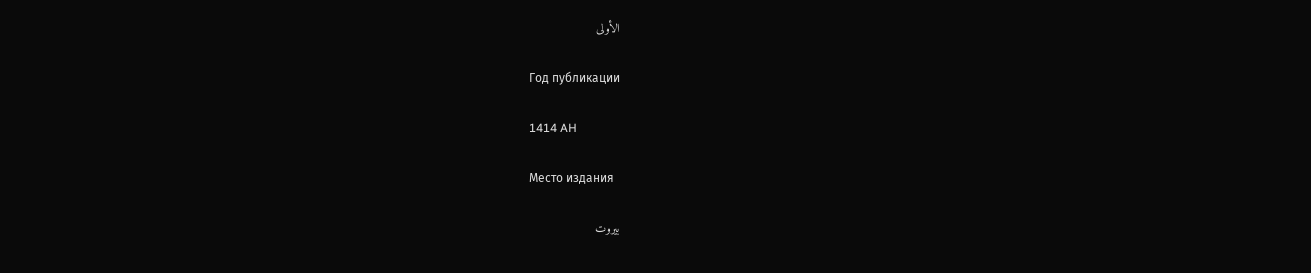الأولى

Год публикации

1414 AH

Место издания

بيروت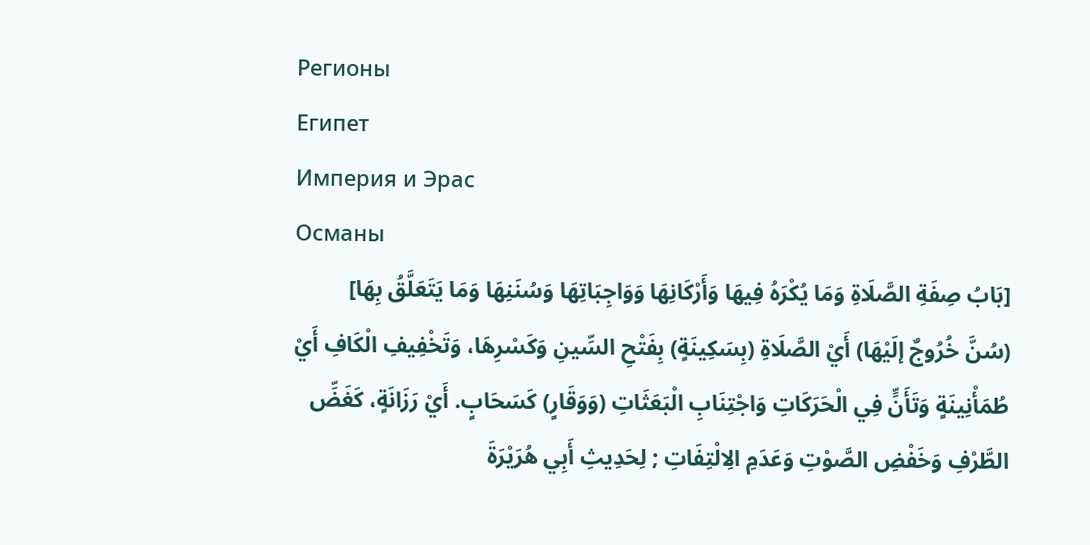Регионы
Египет
Империя и Эрас
Османы
[بَابُ صِفَةِ الصَّلَاةِ وَمَا يُكْرَهُ فِيهَا وَأَرْكَانِهَا وَوَاجِبَاتِهَا وَسُنَنِهَا وَمَا يَتَعَلَّقُ بِهَا]
(سُنَّ خُرُوجٌ إلَيْهَا) أَيْ الصَّلَاةِ (بِسَكِينَةٍ) بِفَتْحِ السِّينِ وَكَسْرِهَا، وَتَخْفِيفِ الْكَافِ أَيْ طُمَأْنِينَةٍ وَتَأَنٍّ فِي الْحَرَكَاتِ وَاجْتِنَابِ الْبَعَثَاتِ (وَوَقَارٍ) كَسَحَابٍ. أَيْ رَزَانَةٍ، كَغَضِّ الطَّرْفِ وَخَفْضِ الصَّوْتِ وَعَدَمِ الِالْتِفَاتِ ; لِحَدِيثِ أَبِي هُرَيْرَةَ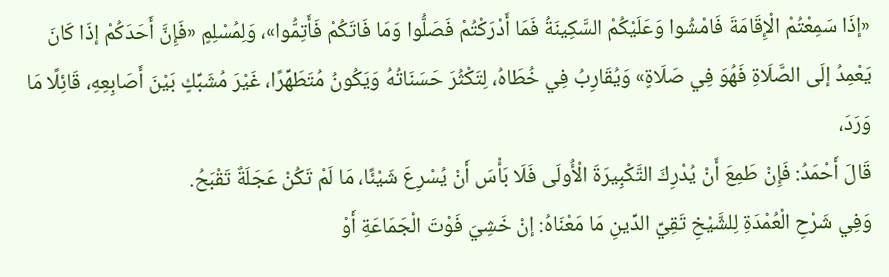«إذَا سَمِعْتُمْ الْإِقَامَةَ فَامْشُوا وَعَلَيْكُمْ السَّكِينَةُ فَمَا أَدْرَكْتُمْ فَصَلُّوا وَمَا فَاتَكُمْ فَأَتِمُّوا»، وَلِمُسْلِمٍ «فَإِنَّ أَحَدَكُمْ إذَا كَانَ يَعْمِدُ إلَى الصَّلَاةِ فَهُوَ فِي صَلَاةٍ» وَيُقَارِبُ فِي خُطَاهُ، لِتَكْثُرَ حَسَنَاتُهُ وَيَكُونُ مُتَطَهِّرًا، غَيْرَ مُشَبِّكٍ بَيْنَ أَصَابِعِهِ، قَائِلًا مَا وَرَدَ،
قَالَ أَحْمَدُ: فَإِنْ طَمِعَ أَنْ يُدْرِكَ التَّكْبِيرَةَ الْأُولَى فَلَا بَأْسَ أَنْ يُسْرِعَ شَيْئًا، مَا لَمْ تَكُنْ عَجَلَةٌ تَقْبَحُ.
وَفِي شَرْحِ الْعُمْدَةِ لِلشَّيْخِ تَقِيِّ الدِّينِ مَا مَعْنَاهُ: إنْ خَشِيَ فَوْتَ الْجَمَاعَةِ أَوْ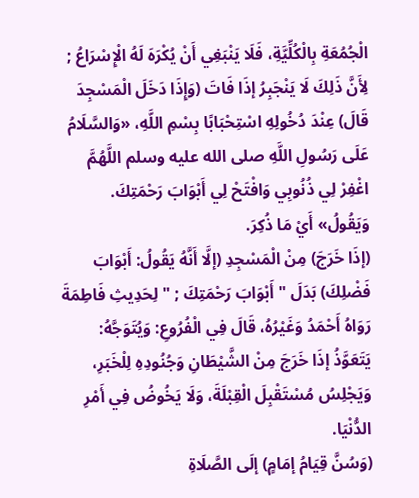الْجُمُعَةِ بِالْكُلِّيَّةِ، فَلَا يَنْبَغِي أَنْ يُكْرَهَ لَهُ الْإِسْرَاعُ ; لِأَنَّ ذَلِكَ لَا يَنْجَبِرُ إذَا فَاتَ (وَإِذَا دَخَلَ الْمَسْجِدَ قَالَ) عِنْدَ دُخُولِهِ اسْتِحْبَابًا بِسْمِ اللَّهِ، «وَالسَّلَامُ عَلَى رَسُولِ اللَّهِ صلى الله عليه وسلم اللَّهُمَّ اغْفِرْ لِي ذُنُوبِي وَافْتَحْ لِي أَبْوَابَ رَحْمَتِكَ. وَيَقُولُ» أَيْ مَا ذُكِرَ.
(إذَا خَرَجَ) مِنْ الْمَسْجِدِ (إلَّا أَنَّهُ يَقُولُ: أَبْوَابَ فَضْلِكَ) بَدَلَ " أَبْوَابَ رَحْمَتِكَ ; " لِحَدِيثِ فَاطِمَةَ رَوَاهُ أَحْمَدُ وَغَيْرُهُ، قَالَ فِي الْفُرُوعِ: وَيُتَوَجَّهُ: يَتَعَوَّذُ إذَا خَرَجَ مِنْ الشَّيْطَانِ وَجُنُودِهِ لِلْخَبَرِ، وَيَجْلِسُ مُسْتَقْبِلَ الْقِبْلَةَ، وَلَا يَخُوضُ فِي أَمْرِ الدُّنْيَا.
(وَسُنَّ قِيَامُ إمَامٍ) إلَى الصَّلَاةِ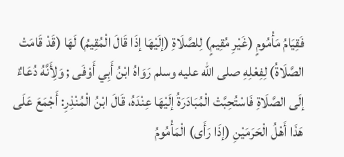فَقِيَامُ مَأْمُومٍ (غَيْرِ مُقِيمٍ) لِلصَّلَاةِ (إلَيْهَا إذَا قَالَ الْمُقِيمُ) لَهَا (قَدْ قَامَتْ الصَّلَاةُ) لِفِعْلِهِ صلى الله عليه وسلم رَوَاهُ ابْنُ أَبِي أَوْفَى ; وَلِأَنَّهُ دُعَاءٌ إلَى الصَّلَاةِ فَاسْتُحِبَّتْ الْمُبَادَرَةُ إلَيْهَا عِنْدَهُ، قَالَ ابْنُ الْمُنْذِرِ: أَجْمَعَ عَلَى هَذَا أَهْلُ الْحَرَمَيْنِ (إذَا رَأَى) الْمَأْمُومُ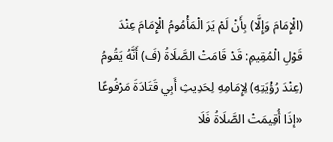(الْإِمَامَ وَإِلَّا) بِأَنْ لَمْ يَرَ الْمَأْمُومُ الْإِمَامَ عِنْدَ قَوْلِ الْمُقِيمِ: قَدْ قَامَتْ الصَّلَاةُ (فَ) أَنَّهُ يَقُومُ (عِنْدَ رُؤْيَتِهِ) لِإِمَامِهِ لِحَدِيثِ أَبِي قَتَادَةَ مَرْفُوعًا «إذَا أُقِيمَتْ الصَّلَاةُ فَلَا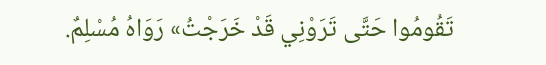تَقُومُوا حَتَّى تَرَوْنِي قَدْ خَرَجْتُ» رَوَاهُ مُسْلِمٌ.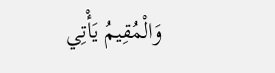وَالْمُقِيمُ يَأْتِي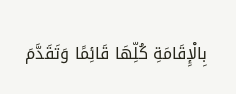بِالْإِقَامَةِ كُلِّهَا قَائِمًا وَتَقَدَّمَ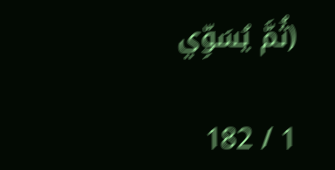(ثُمَّ يُسَوِّي

1 / 182